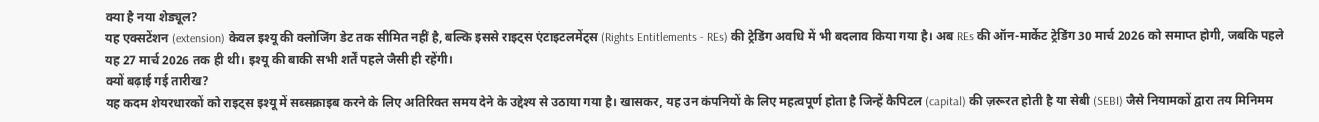क्या है नया शेड्यूल?
यह एक्सटेंशन (extension) केवल इश्यू की क्लोजिंग डेट तक सीमित नहीं है, बल्कि इससे राइट्स एंटाइटलमेंट्स (Rights Entitlements - REs) की ट्रेडिंग अवधि में भी बदलाव किया गया है। अब REs की ऑन-मार्केट ट्रेडिंग 30 मार्च 2026 को समाप्त होगी, जबकि पहले यह 27 मार्च 2026 तक ही थी। इश्यू की बाकी सभी शर्तें पहले जैसी ही रहेंगी।
क्यों बढ़ाई गई तारीख?
यह कदम शेयरधारकों को राइट्स इश्यू में सब्सक्राइब करने के लिए अतिरिक्त समय देने के उद्देश्य से उठाया गया है। खासकर, यह उन कंपनियों के लिए महत्वपूर्ण होता है जिन्हें कैपिटल (capital) की ज़रूरत होती है या सेबी (SEBI) जैसे नियामकों द्वारा तय मिनिमम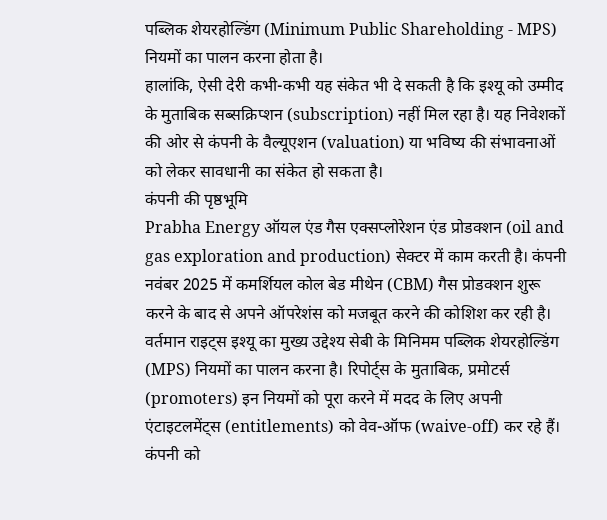पब्लिक शेयरहोल्डिंग (Minimum Public Shareholding - MPS) नियमों का पालन करना होता है।
हालांकि, ऐसी देरी कभी-कभी यह संकेत भी दे सकती है कि इश्यू को उम्मीद के मुताबिक सब्सक्रिप्शन (subscription) नहीं मिल रहा है। यह निवेशकों की ओर से कंपनी के वैल्यूएशन (valuation) या भविष्य की संभावनाओं को लेकर सावधानी का संकेत हो सकता है।
कंपनी की पृष्ठभूमि
Prabha Energy ऑयल एंड गैस एक्सप्लोरेशन एंड प्रोडक्शन (oil and gas exploration and production) सेक्टर में काम करती है। कंपनी नवंबर 2025 में कमर्शियल कोल बेड मीथेन (CBM) गैस प्रोडक्शन शुरू करने के बाद से अपने ऑपरेशंस को मजबूत करने की कोशिश कर रही है।
वर्तमान राइट्स इश्यू का मुख्य उद्देश्य सेबी के मिनिमम पब्लिक शेयरहोल्डिंग (MPS) नियमों का पालन करना है। रिपोर्ट्स के मुताबिक, प्रमोटर्स (promoters) इन नियमों को पूरा करने में मदद के लिए अपनी एंटाइटलमेंट्स (entitlements) को वेव-ऑफ (waive-off) कर रहे हैं। कंपनी को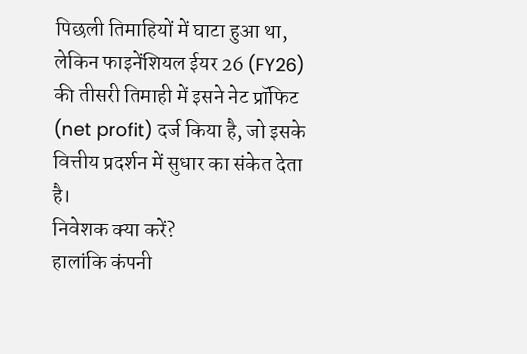पिछली तिमाहियों में घाटा हुआ था, लेकिन फाइनेंशियल ईयर 26 (FY26) की तीसरी तिमाही में इसने नेट प्रॉफिट (net profit) दर्ज किया है, जो इसके वित्तीय प्रदर्शन में सुधार का संकेत देता है।
निवेशक क्या करें?
हालांकि कंपनी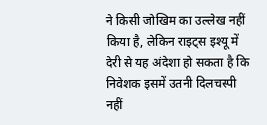ने किसी जोखिम का उल्लेख नहीं किया है, लेकिन राइट्स इश्यू में देरी से यह अंदेशा हो सकता है कि निवेशक इसमें उतनी दिलचस्पी नहीं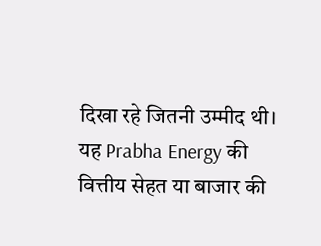दिखा रहे जितनी उम्मीद थी। यह Prabha Energy की वित्तीय सेहत या बाजार की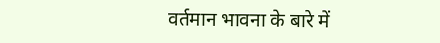वर्तमान भावना के बारे में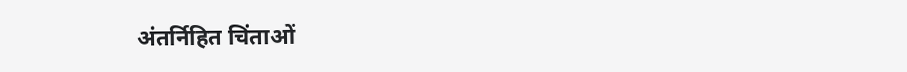अंतर्निहित चिंताओं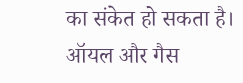का संकेत हो सकता है।
ऑयल और गैस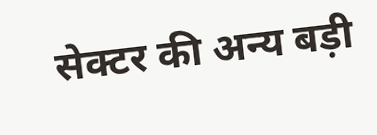सेक्टर की अन्य बड़ी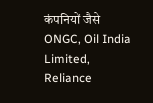कंपनियों जैसे ONGC, Oil India Limited, Reliance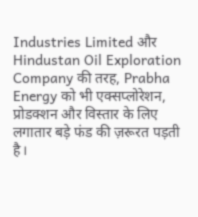Industries Limited और Hindustan Oil Exploration Company की तरह, Prabha Energy को भी एक्सप्लोरेशन, प्रोडक्शन और विस्तार के लिए लगातार बड़े फंड की ज़रूरत पड़ती है।